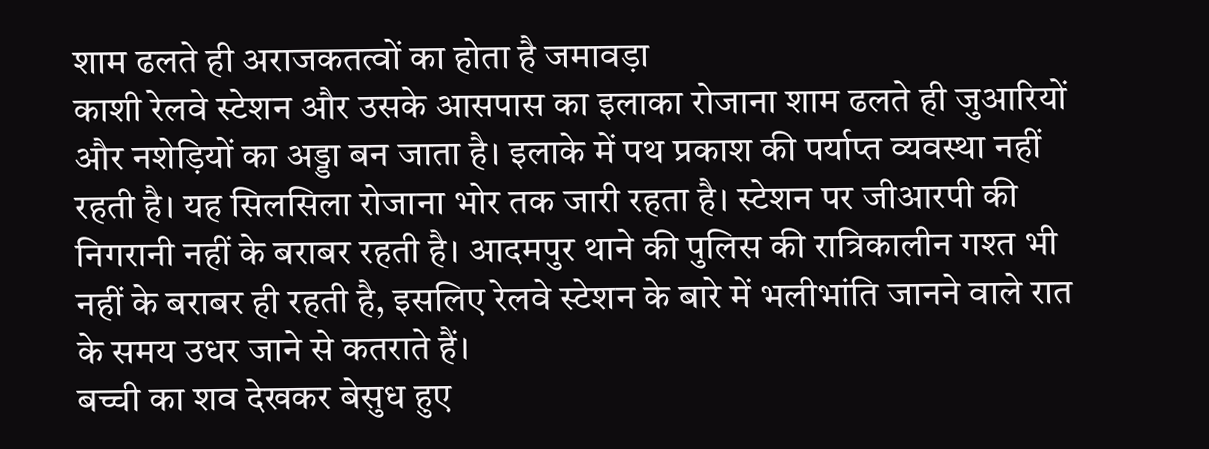शाम ढलते ही अराजकतत्वों का होता है जमावड़ा
काशी रेलवे स्टेशन और उसके आसपास का इलाका रोजाना शाम ढलते ही जुआरियों और नशेड़ियों का अड्डा बन जाता है। इलाके में पथ प्रकाश की पर्याप्त व्यवस्था नहीं रहती है। यह सिलसिला रोजाना भोर तक जारी रहता है। स्टेशन पर जीआरपी की निगरानी नहीं के बराबर रहती है। आदमपुर थाने की पुलिस की रात्रिकालीन गश्त भी नहीं के बराबर ही रहती है, इसलिए रेलवे स्टेशन के बारे में भलीभांति जानने वाले रात के समय उधर जाने से कतराते हैं।
बच्ची का शव देखकर बेसुध हुए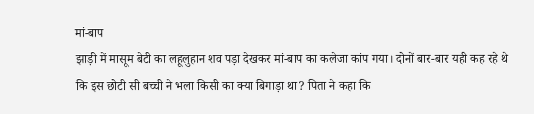मां-बाप
झाड़ी में मासूम बेटी का लहूलुहान शव पड़ा देखकर मां-बाप का कलेजा कांप गया। दोनों बार-बार यही कह रहे थे कि इस छोटी सी बच्ची ने भला किसी का क्या बिगाड़ा था? पिता ने कहा कि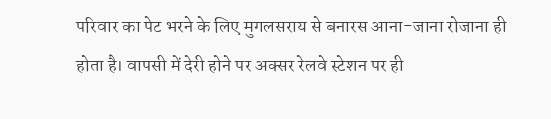परिवार का पेट भरने के लिए मुगलसराय से बनारस आना-जाना रोजाना ही होता है। वापसी में देरी होने पर अक्सर रेलवे स्टेशन पर ही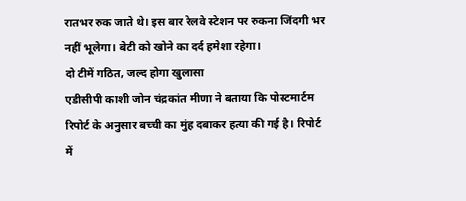रातभर रुक जाते थे। इस बार रेलवे स्टेशन पर रुकना जिंदगी भर नहीं भूलेगा। बेटी को खोने का दर्द हमेशा रहेगा।
दो टीमें गठित, जल्द होगा खुलासा
एडीसीपी काशी जोन चंद्रकांत मीणा ने बताया कि पोस्टमार्टम रिपोर्ट के अनुसार बच्ची का मुंह दबाकर हत्या की गई है। रिपोर्ट में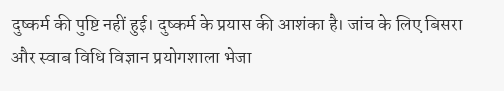दुष्कर्म की पुष्टि नहीं हुई। दुष्कर्म के प्रयास की आशंका है। जांच के लिए बिसरा और स्वाब विधि विज्ञान प्रयोगशाला भेजा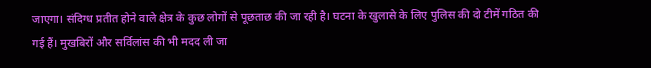जाएगा। संदिग्ध प्रतीत होने वाले क्षेत्र के कुछ लोगों से पूछताछ की जा रही है। घटना के खुलासे के लिए पुलिस की दो टीमें गठित की गई हैं। मुखबिरों और सर्विलांस की भी मदद ली जा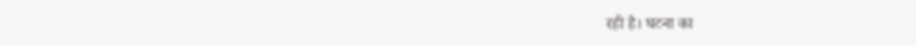रही है। घटना का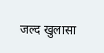जल्द खुलासा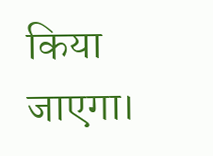किया जाएगा।